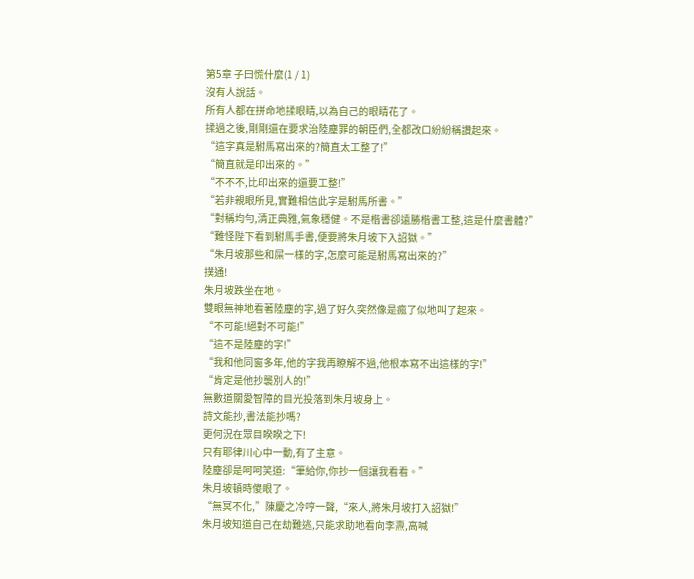第5章 子曰慌什麼(1 / 1)
沒有人說話。
所有人都在拼命地揉眼睛,以為自己的眼睛花了。
揉過之後,剛剛還在要求治陸塵罪的朝臣們,全都改口紛紛稱讚起來。
“這字真是駙馬寫出來的?簡直太工整了!”
“簡直就是印出來的。”
“不不不,比印出來的還要工整!”
“若非親眼所見,實難相信此字是駙馬所書。”
“對稱均勻,清正典雅,氣象穩健。不是楷書卻遠勝楷書工整,這是什麼書體?”
“難怪陛下看到駙馬手書,便要將朱月坡下入詔獄。”
“朱月坡那些和屎一樣的字,怎麼可能是駙馬寫出來的?”
撲通!
朱月坡跌坐在地。
雙眼無神地看著陸塵的字,過了好久突然像是瘋了似地叫了起來。
“不可能!絕對不可能!”
“這不是陸塵的字!”
“我和他同窗多年,他的字我再瞭解不過,他根本寫不出這樣的字!”
“肯定是他抄襲別人的!”
無數道關愛智障的目光投落到朱月坡身上。
詩文能抄,書法能抄嗎?
更何況在眾目睽睽之下!
只有耶律川心中一動,有了主意。
陸塵卻是呵呵笑道:“筆給你,你抄一個讓我看看。”
朱月坡頓時傻眼了。
“無冥不化,”陳慶之冷哼一聲,“來人,將朱月坡打入詔獄!”
朱月坡知道自己在劫難逃,只能求助地看向李燾,高喊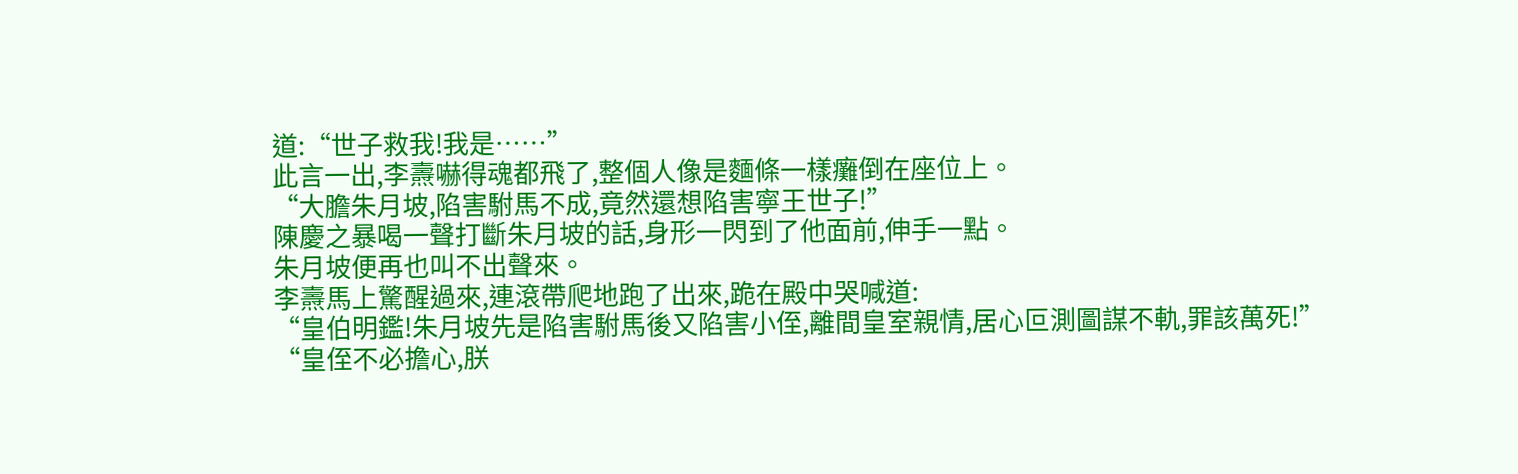道:“世子救我!我是……”
此言一出,李燾嚇得魂都飛了,整個人像是麵條一樣癱倒在座位上。
“大膽朱月坡,陷害駙馬不成,竟然還想陷害寧王世子!”
陳慶之暴喝一聲打斷朱月坡的話,身形一閃到了他面前,伸手一點。
朱月坡便再也叫不出聲來。
李燾馬上驚醒過來,連滾帶爬地跑了出來,跪在殿中哭喊道:
“皇伯明鑑!朱月坡先是陷害駙馬後又陷害小侄,離間皇室親情,居心叵測圖謀不軌,罪該萬死!”
“皇侄不必擔心,朕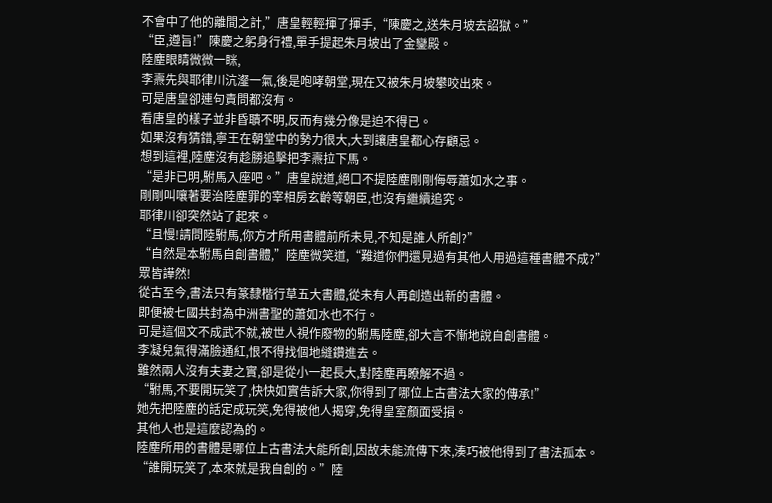不會中了他的離間之計,”唐皇輕輕揮了揮手,“陳慶之,送朱月坡去詔獄。”
“臣,遵旨!”陳慶之躬身行禮,單手提起朱月坡出了金鑾殿。
陸塵眼睛微微一眯,
李燾先與耶律川沆瀣一氣,後是咆哮朝堂,現在又被朱月坡攀咬出來。
可是唐皇卻連句責問都沒有。
看唐皇的樣子並非昏聵不明,反而有幾分像是迫不得已。
如果沒有猜錯,寧王在朝堂中的勢力很大,大到讓唐皇都心存顧忌。
想到這裡,陸塵沒有趁勝追擊把李燾拉下馬。
“是非已明,駙馬入座吧。”唐皇說道,絕口不提陸塵剛剛侮辱蕭如水之事。
剛剛叫嚷著要治陸塵罪的宰相房玄齡等朝臣,也沒有繼續追究。
耶律川卻突然站了起來。
“且慢!請問陸駙馬,你方才所用書體前所未見,不知是誰人所創?”
“自然是本駙馬自創書體,”陸塵微笑道,“難道你們還見過有其他人用過這種書體不成?”
眾皆譁然!
從古至今,書法只有篆隸楷行草五大書體,從未有人再創造出新的書體。
即便被七國共封為中洲書聖的蕭如水也不行。
可是這個文不成武不就,被世人視作廢物的駙馬陸塵,卻大言不慚地說自創書體。
李凝兒氣得滿臉通紅,恨不得找個地縫鑽進去。
雖然兩人沒有夫妻之實,卻是從小一起長大,對陸塵再瞭解不過。
“駙馬,不要開玩笑了,快快如實告訴大家,你得到了哪位上古書法大家的傳承!”
她先把陸塵的話定成玩笑,免得被他人揭穿,免得皇室顏面受損。
其他人也是這麼認為的。
陸塵所用的書體是哪位上古書法大能所創,因故未能流傳下來,湊巧被他得到了書法孤本。
“誰開玩笑了,本來就是我自創的。”陸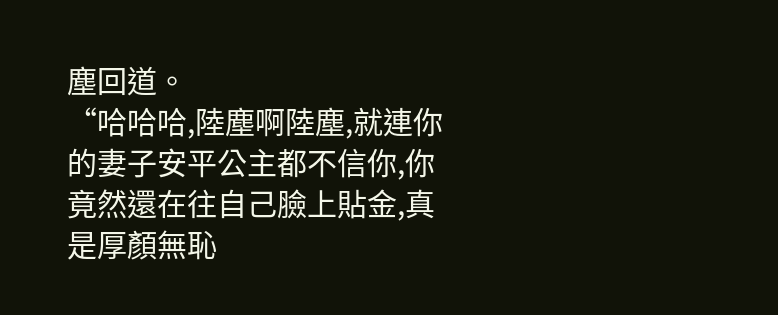塵回道。
“哈哈哈,陸塵啊陸塵,就連你的妻子安平公主都不信你,你竟然還在往自己臉上貼金,真是厚顏無恥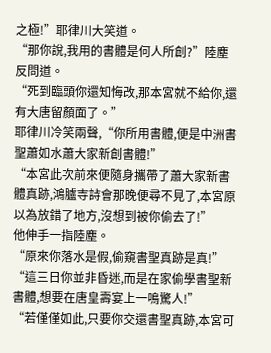之極!”耶律川大笑道。
“那你說,我用的書體是何人所創?”陸塵反問道。
“死到臨頭你還知悔改,那本宮就不給你,還有大唐留顏面了。”
耶律川冷笑兩聲,“你所用書體,便是中洲書聖蕭如水蕭大家新創書體!”
“本宮此次前來便隨身攜帶了蕭大家新書體真跡,鴻臚寺詩會那晚便尋不見了,本宮原以為放錯了地方,沒想到被你偷去了!”
他伸手一指陸塵。
“原來你落水是假,偷窺書聖真跡是真!”
“這三日你並非昏迷,而是在家偷學書聖新書體,想要在唐皇壽宴上一鳴驚人!”
“若僅僅如此,只要你交還書聖真跡,本宮可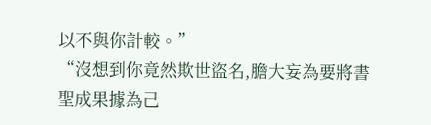以不與你計較。”
“沒想到你竟然欺世盜名,膽大妄為要將書聖成果據為己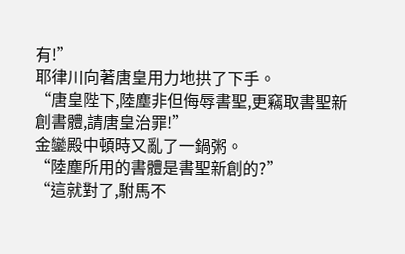有!”
耶律川向著唐皇用力地拱了下手。
“唐皇陛下,陸塵非但侮辱書聖,更竊取書聖新創書體,請唐皇治罪!”
金鑾殿中頓時又亂了一鍋粥。
“陸塵所用的書體是書聖新創的?”
“這就對了,駙馬不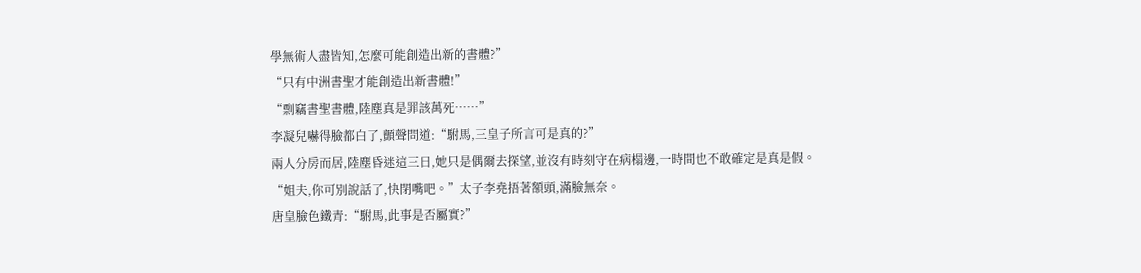學無術人盡皆知,怎麼可能創造出新的書體?”
“只有中洲書聖才能創造出新書體!”
“剽竊書聖書體,陸塵真是罪該萬死……”
李凝兒嚇得臉都白了,顫聲問道:“駙馬,三皇子所言可是真的?”
兩人分房而居,陸塵昏迷這三日,她只是偶爾去探望,並沒有時刻守在病榻邊,一時間也不敢確定是真是假。
“姐夫,你可別說話了,快閉嘴吧。”太子李堯捂著額頭,滿臉無奈。
唐皇臉色鐵青:“駙馬,此事是否屬實?”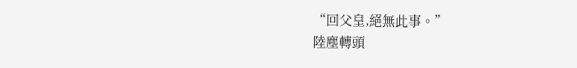“回父皇,絕無此事。”
陸塵轉頭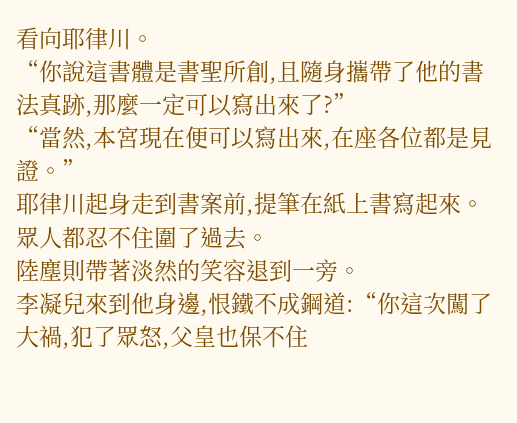看向耶律川。
“你說這書體是書聖所創,且隨身攜帶了他的書法真跡,那麼一定可以寫出來了?”
“當然,本宮現在便可以寫出來,在座各位都是見證。”
耶律川起身走到書案前,提筆在紙上書寫起來。
眾人都忍不住圍了過去。
陸塵則帶著淡然的笑容退到一旁。
李凝兒來到他身邊,恨鐵不成鋼道:“你這次闖了大禍,犯了眾怒,父皇也保不住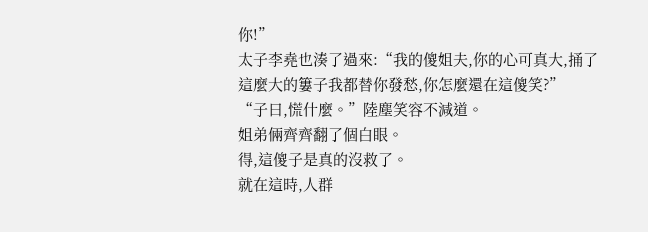你!”
太子李堯也湊了過來:“我的傻姐夫,你的心可真大,捅了這麼大的簍子我都替你發愁,你怎麼還在這傻笑?”
“子曰,慌什麼。”陸塵笑容不減道。
姐弟倆齊齊翻了個白眼。
得,這傻子是真的沒救了。
就在這時,人群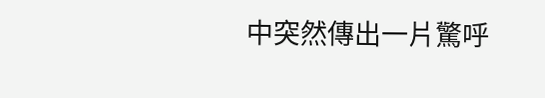中突然傳出一片驚呼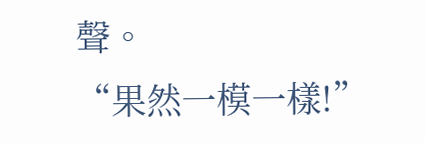聲。
“果然一模一樣!”